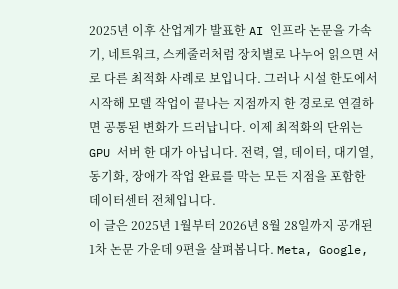2025년 이후 산업계가 발표한 AI 인프라 논문을 가속기, 네트워크, 스케줄러처럼 장치별로 나누어 읽으면 서로 다른 최적화 사례로 보입니다. 그러나 시설 한도에서 시작해 모델 작업이 끝나는 지점까지 한 경로로 연결하면 공통된 변화가 드러납니다. 이제 최적화의 단위는 GPU 서버 한 대가 아닙니다. 전력, 열, 데이터, 대기열, 동기화, 장애가 작업 완료를 막는 모든 지점을 포함한 데이터센터 전체입니다.
이 글은 2025년 1월부터 2026년 8월 28일까지 공개된 1차 논문 가운데 9편을 살펴봅니다. Meta, Google,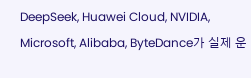DeepSeek, Huawei Cloud, NVIDIA, Microsoft, Alibaba, ByteDance가 실제 운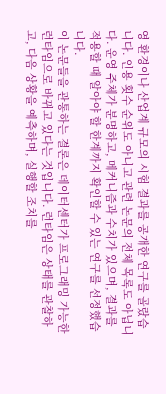영 환경이나 산업계 규모의 시험 결과를 공개한 연구를 골랐습니다. 인용 횟수 순위도 아니고 관련 논문의 전체 목록도 아닙니다. 운영 주체가 분명하고, 메커니즘과 수치가 있으며, 결과를 적용할 때 알아야 할 한계까지 확인할 수 있는 연구를 선정했습니다.
이 논문들을 관통하는 결론은 데이터센터가 프로그래밍 가능한 런타임으로 바뀌고 있다는 것입니다. 런타임은 상태를 관찰하고, 다음 상황을 예측하며, 실행할 조치를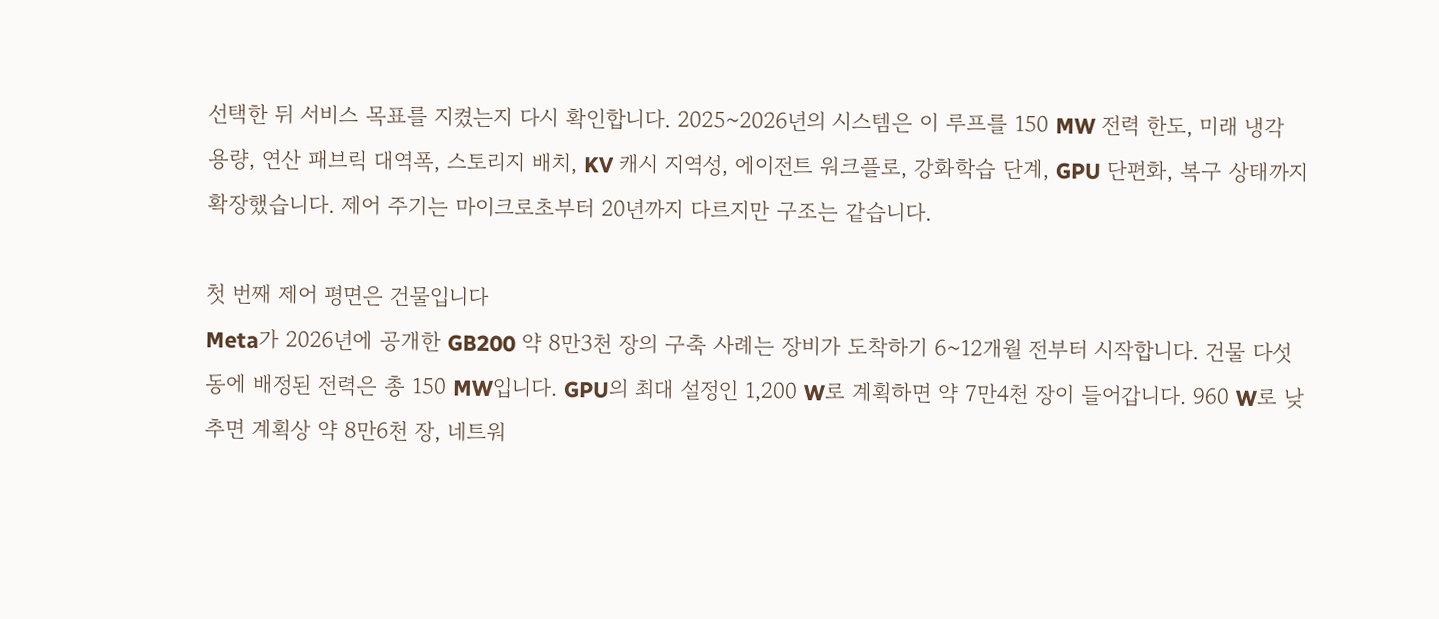선택한 뒤 서비스 목표를 지켰는지 다시 확인합니다. 2025~2026년의 시스템은 이 루프를 150 MW 전력 한도, 미래 냉각 용량, 연산 패브릭 대역폭, 스토리지 배치, KV 캐시 지역성, 에이전트 워크플로, 강화학습 단계, GPU 단편화, 복구 상태까지 확장했습니다. 제어 주기는 마이크로초부터 20년까지 다르지만 구조는 같습니다.

첫 번째 제어 평면은 건물입니다
Meta가 2026년에 공개한 GB200 약 8만3천 장의 구축 사례는 장비가 도착하기 6~12개월 전부터 시작합니다. 건물 다섯 동에 배정된 전력은 총 150 MW입니다. GPU의 최대 설정인 1,200 W로 계획하면 약 7만4천 장이 들어갑니다. 960 W로 낮추면 계획상 약 8만6천 장, 네트워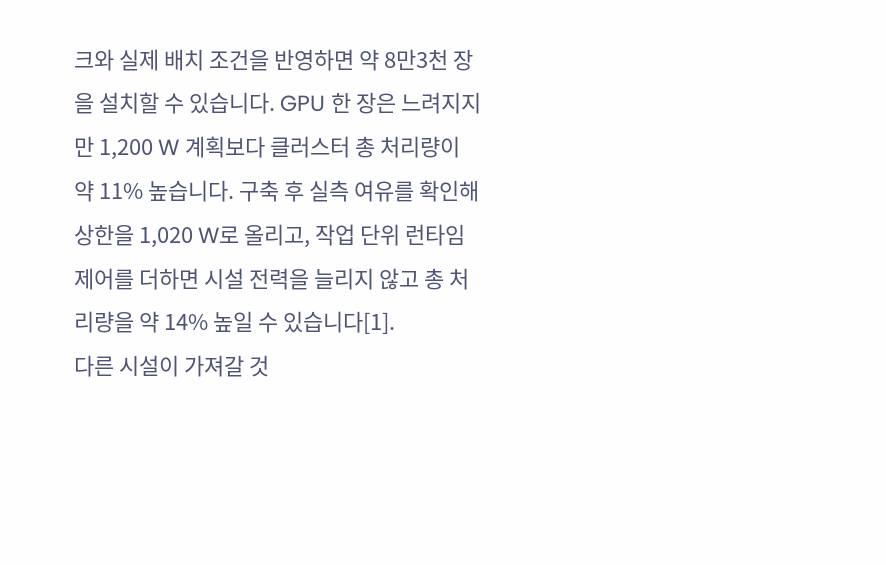크와 실제 배치 조건을 반영하면 약 8만3천 장을 설치할 수 있습니다. GPU 한 장은 느려지지만 1,200 W 계획보다 클러스터 총 처리량이 약 11% 높습니다. 구축 후 실측 여유를 확인해 상한을 1,020 W로 올리고, 작업 단위 런타임 제어를 더하면 시설 전력을 늘리지 않고 총 처리량을 약 14% 높일 수 있습니다[1].
다른 시설이 가져갈 것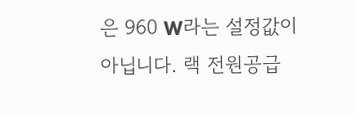은 960 W라는 설정값이 아닙니다. 랙 전원공급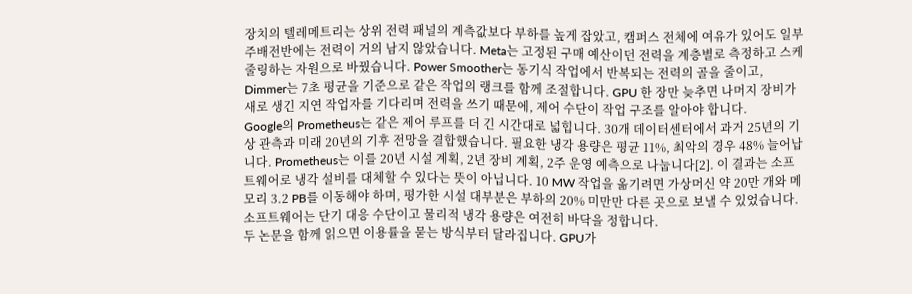장치의 텔레메트리는 상위 전력 패널의 계측값보다 부하를 높게 잡았고, 캠퍼스 전체에 여유가 있어도 일부 주배전반에는 전력이 거의 남지 않았습니다. Meta는 고정된 구매 예산이던 전력을 계층별로 측정하고 스케줄링하는 자원으로 바꿨습니다. Power Smoother는 동기식 작업에서 반복되는 전력의 골을 줄이고, Dimmer는 7초 평균을 기준으로 같은 작업의 랭크를 함께 조절합니다. GPU 한 장만 늦추면 나머지 장비가 새로 생긴 지연 작업자를 기다리며 전력을 쓰기 때문에, 제어 수단이 작업 구조를 알아야 합니다.
Google의 Prometheus는 같은 제어 루프를 더 긴 시간대로 넓힙니다. 30개 데이터센터에서 과거 25년의 기상 관측과 미래 20년의 기후 전망을 결합했습니다. 필요한 냉각 용량은 평균 11%, 최악의 경우 48% 늘어납니다. Prometheus는 이를 20년 시설 계획, 2년 장비 계획, 2주 운영 예측으로 나눕니다[2]. 이 결과는 소프트웨어로 냉각 설비를 대체할 수 있다는 뜻이 아닙니다. 10 MW 작업을 옮기려면 가상머신 약 20만 개와 메모리 3.2 PB를 이동해야 하며, 평가한 시설 대부분은 부하의 20% 미만만 다른 곳으로 보낼 수 있었습니다. 소프트웨어는 단기 대응 수단이고 물리적 냉각 용량은 여전히 바닥을 정합니다.
두 논문을 함께 읽으면 이용률을 묻는 방식부터 달라집니다. GPU가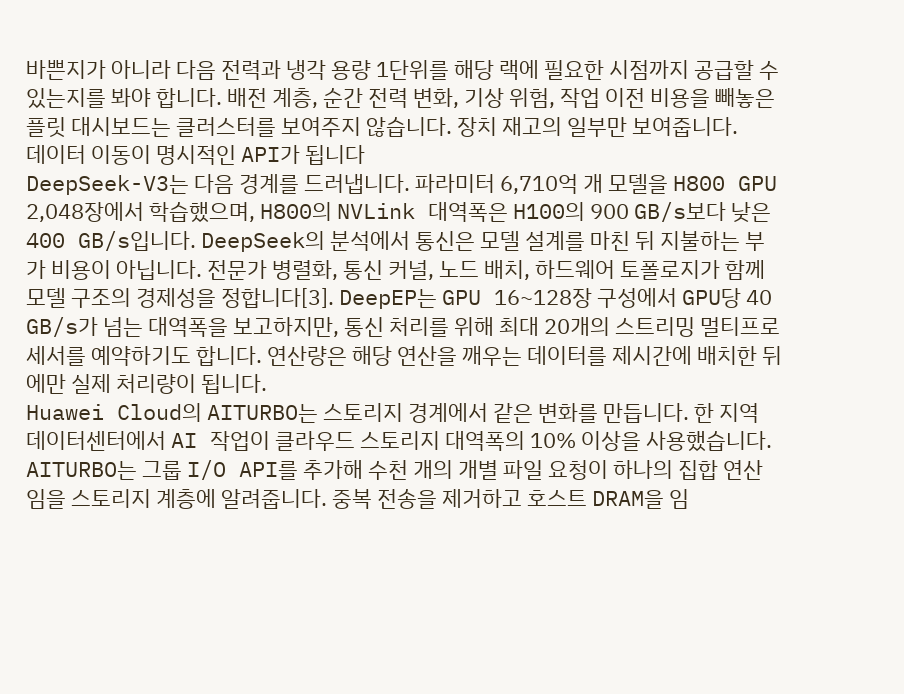바쁜지가 아니라 다음 전력과 냉각 용량 1단위를 해당 랙에 필요한 시점까지 공급할 수 있는지를 봐야 합니다. 배전 계층, 순간 전력 변화, 기상 위험, 작업 이전 비용을 빼놓은 플릿 대시보드는 클러스터를 보여주지 않습니다. 장치 재고의 일부만 보여줍니다.
데이터 이동이 명시적인 API가 됩니다
DeepSeek-V3는 다음 경계를 드러냅니다. 파라미터 6,710억 개 모델을 H800 GPU 2,048장에서 학습했으며, H800의 NVLink 대역폭은 H100의 900 GB/s보다 낮은 400 GB/s입니다. DeepSeek의 분석에서 통신은 모델 설계를 마친 뒤 지불하는 부가 비용이 아닙니다. 전문가 병렬화, 통신 커널, 노드 배치, 하드웨어 토폴로지가 함께 모델 구조의 경제성을 정합니다[3]. DeepEP는 GPU 16~128장 구성에서 GPU당 40 GB/s가 넘는 대역폭을 보고하지만, 통신 처리를 위해 최대 20개의 스트리밍 멀티프로세서를 예약하기도 합니다. 연산량은 해당 연산을 깨우는 데이터를 제시간에 배치한 뒤에만 실제 처리량이 됩니다.
Huawei Cloud의 AITURBO는 스토리지 경계에서 같은 변화를 만듭니다. 한 지역 데이터센터에서 AI 작업이 클라우드 스토리지 대역폭의 10% 이상을 사용했습니다. AITURBO는 그룹 I/O API를 추가해 수천 개의 개별 파일 요청이 하나의 집합 연산임을 스토리지 계층에 알려줍니다. 중복 전송을 제거하고 호스트 DRAM을 임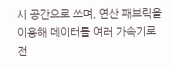시 공간으로 쓰며, 연산 패브릭을 이용해 데이터를 여러 가속기로 전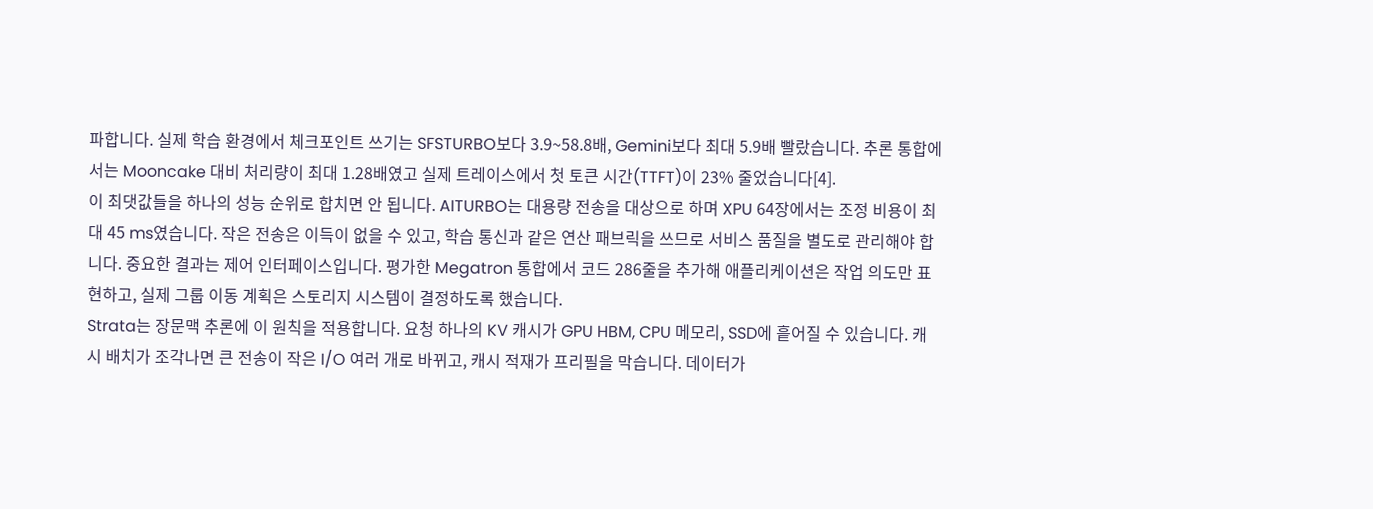파합니다. 실제 학습 환경에서 체크포인트 쓰기는 SFSTURBO보다 3.9~58.8배, Gemini보다 최대 5.9배 빨랐습니다. 추론 통합에서는 Mooncake 대비 처리량이 최대 1.28배였고 실제 트레이스에서 첫 토큰 시간(TTFT)이 23% 줄었습니다[4].
이 최댓값들을 하나의 성능 순위로 합치면 안 됩니다. AITURBO는 대용량 전송을 대상으로 하며 XPU 64장에서는 조정 비용이 최대 45 ms였습니다. 작은 전송은 이득이 없을 수 있고, 학습 통신과 같은 연산 패브릭을 쓰므로 서비스 품질을 별도로 관리해야 합니다. 중요한 결과는 제어 인터페이스입니다. 평가한 Megatron 통합에서 코드 286줄을 추가해 애플리케이션은 작업 의도만 표현하고, 실제 그룹 이동 계획은 스토리지 시스템이 결정하도록 했습니다.
Strata는 장문맥 추론에 이 원칙을 적용합니다. 요청 하나의 KV 캐시가 GPU HBM, CPU 메모리, SSD에 흩어질 수 있습니다. 캐시 배치가 조각나면 큰 전송이 작은 I/O 여러 개로 바뀌고, 캐시 적재가 프리필을 막습니다. 데이터가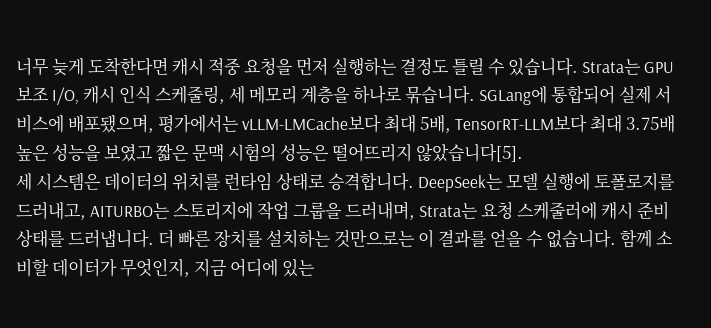너무 늦게 도착한다면 캐시 적중 요청을 먼저 실행하는 결정도 틀릴 수 있습니다. Strata는 GPU 보조 I/O, 캐시 인식 스케줄링, 세 메모리 계층을 하나로 묶습니다. SGLang에 통합되어 실제 서비스에 배포됐으며, 평가에서는 vLLM-LMCache보다 최대 5배, TensorRT-LLM보다 최대 3.75배 높은 성능을 보였고 짧은 문맥 시험의 성능은 떨어뜨리지 않았습니다[5].
세 시스템은 데이터의 위치를 런타임 상태로 승격합니다. DeepSeek는 모델 실행에 토폴로지를 드러내고, AITURBO는 스토리지에 작업 그룹을 드러내며, Strata는 요청 스케줄러에 캐시 준비 상태를 드러냅니다. 더 빠른 장치를 설치하는 것만으로는 이 결과를 얻을 수 없습니다. 함께 소비할 데이터가 무엇인지, 지금 어디에 있는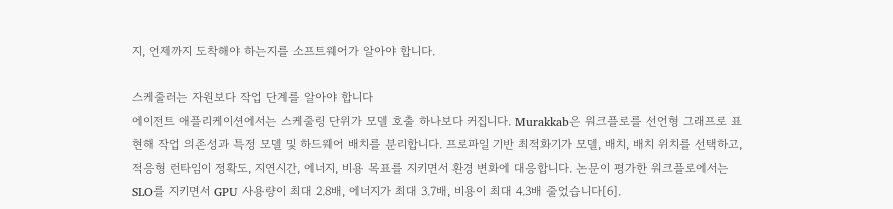지, 언제까지 도착해야 하는지를 소프트웨어가 알아야 합니다.

스케줄러는 자원보다 작업 단계를 알아야 합니다
에이전트 애플리케이션에서는 스케줄링 단위가 모델 호출 하나보다 커집니다. Murakkab은 워크플로를 선언형 그래프로 표현해 작업 의존성과 특정 모델 및 하드웨어 배치를 분리합니다. 프로파일 기반 최적화기가 모델, 배치, 배치 위치를 선택하고, 적응형 런타임이 정확도, 지연시간, 에너지, 비용 목표를 지키면서 환경 변화에 대응합니다. 논문이 평가한 워크플로에서는 SLO를 지키면서 GPU 사용량이 최대 2.8배, 에너지가 최대 3.7배, 비용이 최대 4.3배 줄었습니다[6].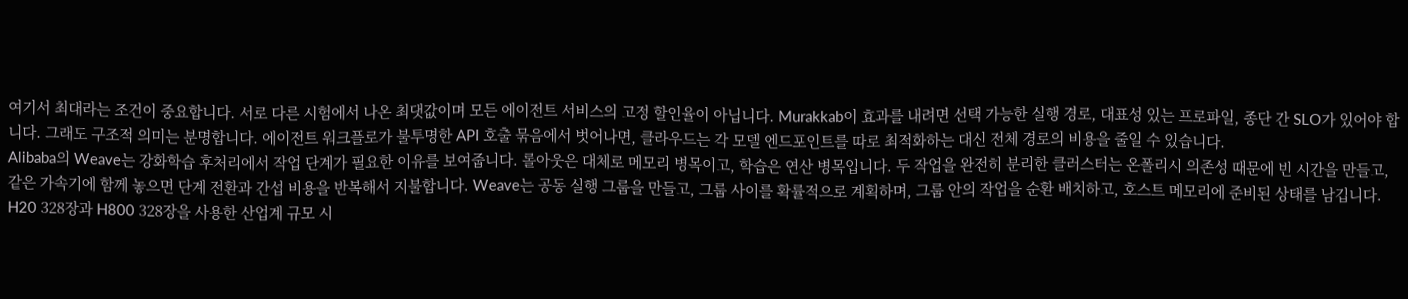여기서 최대라는 조건이 중요합니다. 서로 다른 시험에서 나온 최댓값이며 모든 에이전트 서비스의 고정 할인율이 아닙니다. Murakkab이 효과를 내려면 선택 가능한 실행 경로, 대표성 있는 프로파일, 종단 간 SLO가 있어야 합니다. 그래도 구조적 의미는 분명합니다. 에이전트 워크플로가 불투명한 API 호출 묶음에서 벗어나면, 클라우드는 각 모델 엔드포인트를 따로 최적화하는 대신 전체 경로의 비용을 줄일 수 있습니다.
Alibaba의 Weave는 강화학습 후처리에서 작업 단계가 필요한 이유를 보여줍니다. 롤아웃은 대체로 메모리 병목이고, 학습은 연산 병목입니다. 두 작업을 완전히 분리한 클러스터는 온폴리시 의존성 때문에 빈 시간을 만들고, 같은 가속기에 함께 놓으면 단계 전환과 간섭 비용을 반복해서 지불합니다. Weave는 공동 실행 그룹을 만들고, 그룹 사이를 확률적으로 계획하며, 그룹 안의 작업을 순환 배치하고, 호스트 메모리에 준비된 상태를 남깁니다. H20 328장과 H800 328장을 사용한 산업계 규모 시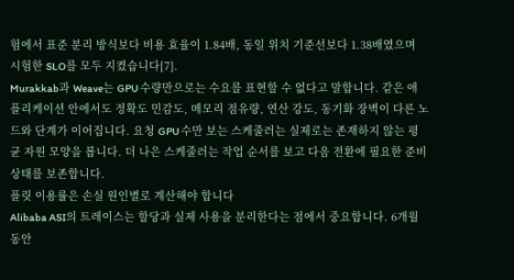험에서 표준 분리 방식보다 비용 효율이 1.84배, 동일 위치 기준선보다 1.38배였으며 시험한 SLO를 모두 지켰습니다[7].
Murakkab과 Weave는 GPU 수량만으로는 수요를 표현할 수 없다고 말합니다. 같은 애플리케이션 안에서도 정확도 민감도, 메모리 점유량, 연산 강도, 동기화 장벽이 다른 노드와 단계가 이어집니다. 요청 GPU 수만 보는 스케줄러는 실제로는 존재하지 않는 평균 자원 모양을 봅니다. 더 나은 스케줄러는 작업 순서를 보고 다음 전환에 필요한 준비 상태를 보존합니다.
플릿 이용률은 손실 원인별로 계산해야 합니다
Alibaba ASI의 트레이스는 할당과 실제 사용을 분리한다는 점에서 중요합니다. 6개월 동안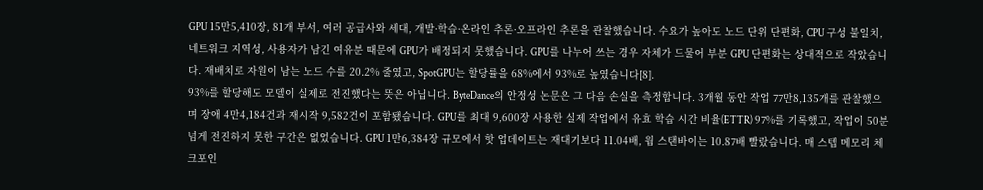GPU 15만5,410장, 81개 부서, 여러 공급사와 세대, 개발·학습·온라인 추론·오프라인 추론을 관찰했습니다. 수요가 높아도 노드 단위 단편화, CPU 구성 불일치, 네트워크 지역성, 사용자가 남긴 여유분 때문에 GPU가 배정되지 못했습니다. GPU를 나누어 쓰는 경우 자체가 드물어 부분 GPU 단편화는 상대적으로 작았습니다. 재배치로 자원이 남는 노드 수를 20.2% 줄였고, SpotGPU는 할당률을 68%에서 93%로 높였습니다[8].
93%를 할당해도 모델이 실제로 전진했다는 뜻은 아닙니다. ByteDance의 안정성 논문은 그 다음 손실을 측정합니다. 3개월 동안 작업 77만8,135개를 관찰했으며 장애 4만4,184건과 재시작 9,582건이 포함됐습니다. GPU를 최대 9,600장 사용한 실제 작업에서 유효 학습 시간 비율(ETTR) 97%를 기록했고, 작업이 50분 넘게 전진하지 못한 구간은 없었습니다. GPU 1만6,384장 규모에서 핫 업데이트는 재대기보다 11.04배, 웜 스탠바이는 10.87배 빨랐습니다. 매 스텝 메모리 체크포인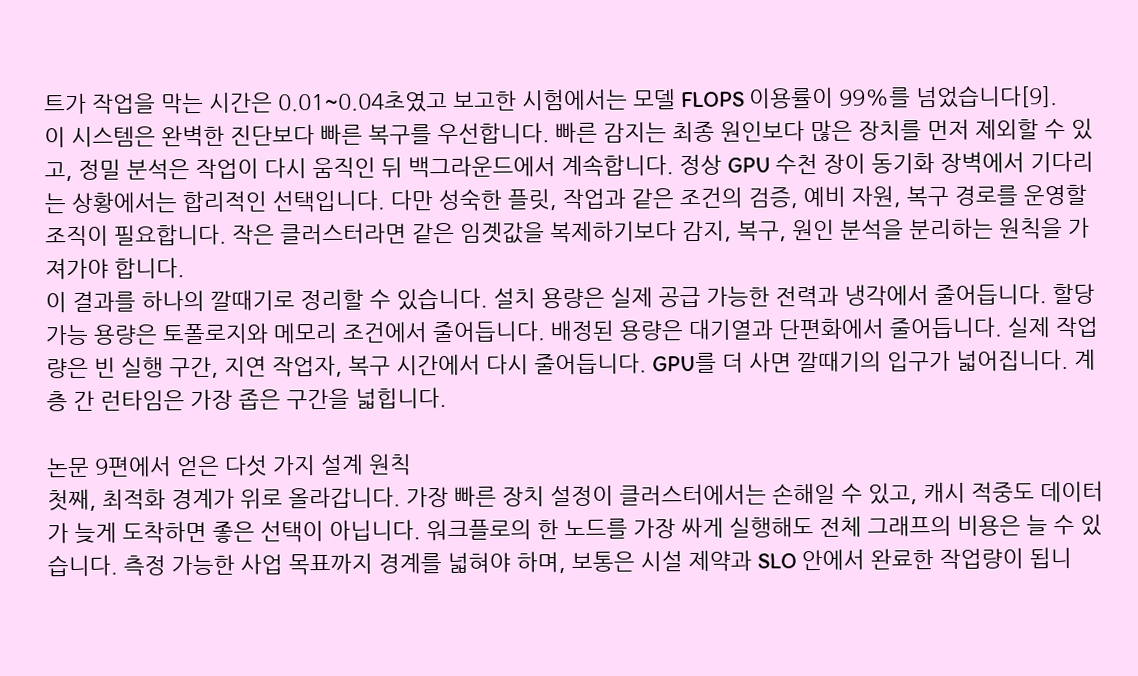트가 작업을 막는 시간은 0.01~0.04초였고 보고한 시험에서는 모델 FLOPS 이용률이 99%를 넘었습니다[9].
이 시스템은 완벽한 진단보다 빠른 복구를 우선합니다. 빠른 감지는 최종 원인보다 많은 장치를 먼저 제외할 수 있고, 정밀 분석은 작업이 다시 움직인 뒤 백그라운드에서 계속합니다. 정상 GPU 수천 장이 동기화 장벽에서 기다리는 상황에서는 합리적인 선택입니다. 다만 성숙한 플릿, 작업과 같은 조건의 검증, 예비 자원, 복구 경로를 운영할 조직이 필요합니다. 작은 클러스터라면 같은 임곗값을 복제하기보다 감지, 복구, 원인 분석을 분리하는 원칙을 가져가야 합니다.
이 결과를 하나의 깔때기로 정리할 수 있습니다. 설치 용량은 실제 공급 가능한 전력과 냉각에서 줄어듭니다. 할당 가능 용량은 토폴로지와 메모리 조건에서 줄어듭니다. 배정된 용량은 대기열과 단편화에서 줄어듭니다. 실제 작업량은 빈 실행 구간, 지연 작업자, 복구 시간에서 다시 줄어듭니다. GPU를 더 사면 깔때기의 입구가 넓어집니다. 계층 간 런타임은 가장 좁은 구간을 넓힙니다.

논문 9편에서 얻은 다섯 가지 설계 원칙
첫째, 최적화 경계가 위로 올라갑니다. 가장 빠른 장치 설정이 클러스터에서는 손해일 수 있고, 캐시 적중도 데이터가 늦게 도착하면 좋은 선택이 아닙니다. 워크플로의 한 노드를 가장 싸게 실행해도 전체 그래프의 비용은 늘 수 있습니다. 측정 가능한 사업 목표까지 경계를 넓혀야 하며, 보통은 시설 제약과 SLO 안에서 완료한 작업량이 됩니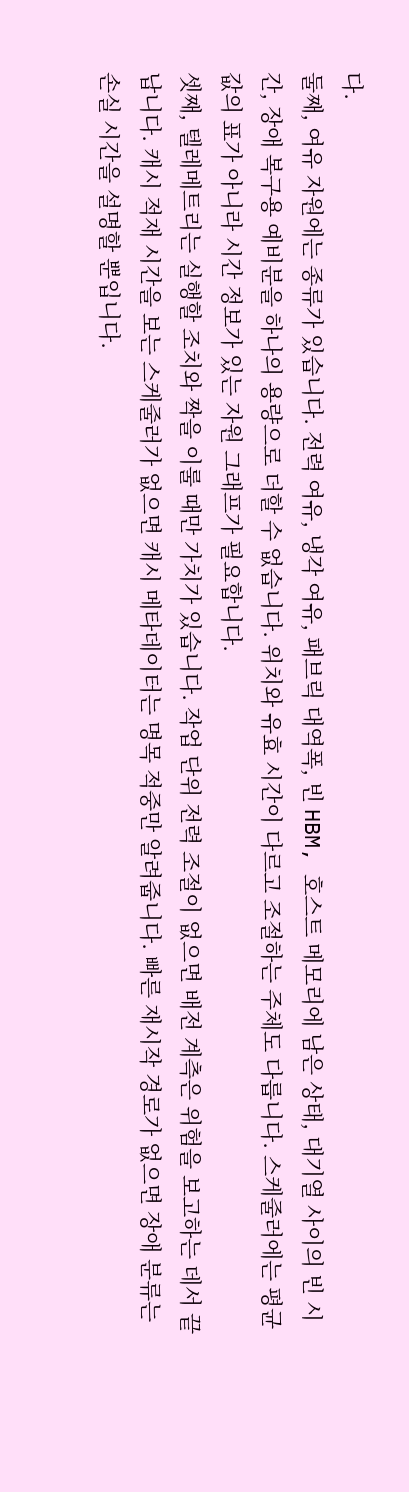다.
둘째, 여유 자원에는 종류가 있습니다. 전력 여유, 냉각 여유, 패브릭 대역폭, 빈 HBM, 호스트 메모리에 남은 상태, 대기열 사이의 빈 시간, 장애 복구용 예비분을 하나의 용량으로 더할 수 없습니다. 위치와 유효 시간이 다르고 조절하는 주체도 다릅니다. 스케줄러에는 평균값의 표가 아니라 시간 정보가 있는 자원 그래프가 필요합니다.
셋째, 텔레메트리는 실행할 조치와 짝을 이룰 때만 가치가 있습니다. 작업 단위 전력 조절이 없으면 배전 계측은 위험을 보고하는 데서 끝납니다. 캐시 적재 시간을 보는 스케줄러가 없으면 캐시 메타데이터는 명목 적중만 알려줍니다. 빠른 재시작 경로가 없으면 장애 분류는 손실 시간을 설명할 뿐입니다.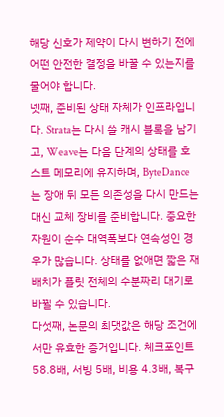해당 신호가 제약이 다시 변하기 전에 어떤 안전한 결정을 바꿀 수 있는지를 물어야 합니다.
넷째, 준비된 상태 자체가 인프라입니다. Strata는 다시 쓸 캐시 블록을 남기고, Weave는 다음 단계의 상태를 호스트 메모리에 유지하며, ByteDance는 장애 뒤 모든 의존성을 다시 만드는 대신 교체 장비를 준비합니다. 중요한 자원이 순수 대역폭보다 연속성인 경우가 많습니다. 상태를 없애면 짧은 재배치가 플릿 전체의 수분짜리 대기로 바뀔 수 있습니다.
다섯째, 논문의 최댓값은 해당 조건에서만 유효한 증거입니다. 체크포인트 58.8배, 서빙 5배, 비용 4.3배, 복구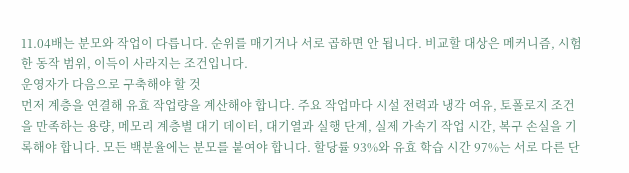11.04배는 분모와 작업이 다릅니다. 순위를 매기거나 서로 곱하면 안 됩니다. 비교할 대상은 메커니즘, 시험한 동작 범위, 이득이 사라지는 조건입니다.
운영자가 다음으로 구축해야 할 것
먼저 계층을 연결해 유효 작업량을 계산해야 합니다. 주요 작업마다 시설 전력과 냉각 여유, 토폴로지 조건을 만족하는 용량, 메모리 계층별 대기 데이터, 대기열과 실행 단계, 실제 가속기 작업 시간, 복구 손실을 기록해야 합니다. 모든 백분율에는 분모를 붙여야 합니다. 할당률 93%와 유효 학습 시간 97%는 서로 다른 단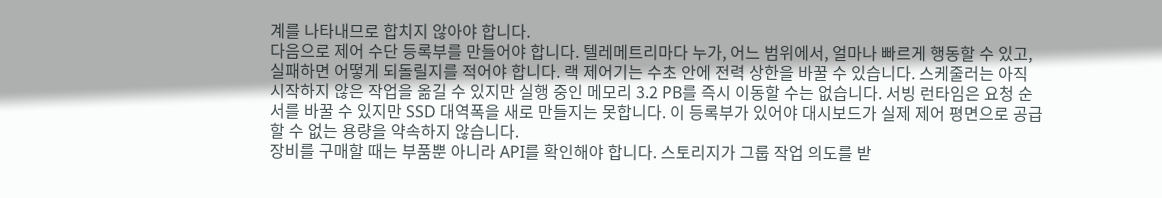계를 나타내므로 합치지 않아야 합니다.
다음으로 제어 수단 등록부를 만들어야 합니다. 텔레메트리마다 누가, 어느 범위에서, 얼마나 빠르게 행동할 수 있고, 실패하면 어떻게 되돌릴지를 적어야 합니다. 랙 제어기는 수초 안에 전력 상한을 바꿀 수 있습니다. 스케줄러는 아직 시작하지 않은 작업을 옮길 수 있지만 실행 중인 메모리 3.2 PB를 즉시 이동할 수는 없습니다. 서빙 런타임은 요청 순서를 바꿀 수 있지만 SSD 대역폭을 새로 만들지는 못합니다. 이 등록부가 있어야 대시보드가 실제 제어 평면으로 공급할 수 없는 용량을 약속하지 않습니다.
장비를 구매할 때는 부품뿐 아니라 API를 확인해야 합니다. 스토리지가 그룹 작업 의도를 받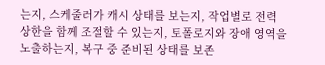는지, 스케줄러가 캐시 상태를 보는지, 작업별로 전력 상한을 함께 조절할 수 있는지, 토폴로지와 장애 영역을 노출하는지, 복구 중 준비된 상태를 보존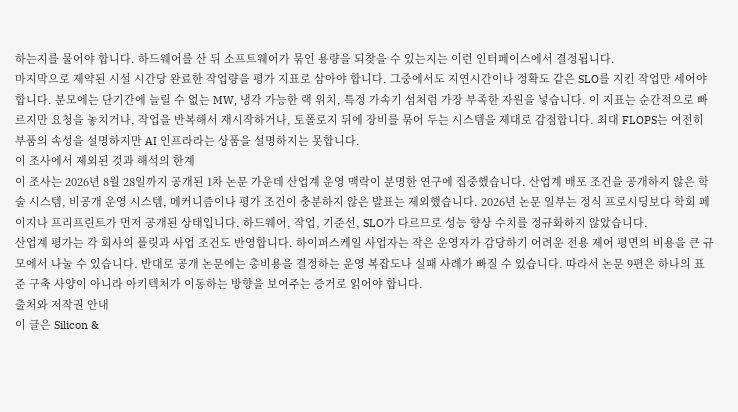하는지를 물어야 합니다. 하드웨어를 산 뒤 소프트웨어가 묶인 용량을 되찾을 수 있는지는 이런 인터페이스에서 결정됩니다.
마지막으로 제약된 시설 시간당 완료한 작업량을 평가 지표로 삼아야 합니다. 그중에서도 지연시간이나 정확도 같은 SLO를 지킨 작업만 세어야 합니다. 분모에는 단기간에 늘릴 수 없는 MW, 냉각 가능한 랙 위치, 특정 가속기 섬처럼 가장 부족한 자원을 넣습니다. 이 지표는 순간적으로 빠르지만 요청을 놓치거나, 작업을 반복해서 재시작하거나, 토폴로지 뒤에 장비를 묶어 두는 시스템을 제대로 감점합니다. 최대 FLOPS는 여전히 부품의 속성을 설명하지만 AI 인프라라는 상품을 설명하지는 못합니다.
이 조사에서 제외된 것과 해석의 한계
이 조사는 2026년 8월 28일까지 공개된 1차 논문 가운데 산업계 운영 맥락이 분명한 연구에 집중했습니다. 산업계 배포 조건을 공개하지 않은 학술 시스템, 비공개 운영 시스템, 메커니즘이나 평가 조건이 충분하지 않은 발표는 제외했습니다. 2026년 논문 일부는 정식 프로시딩보다 학회 페이지나 프리프린트가 먼저 공개된 상태입니다. 하드웨어, 작업, 기준선, SLO가 다르므로 성능 향상 수치를 정규화하지 않았습니다.
산업계 평가는 각 회사의 플릿과 사업 조건도 반영합니다. 하이퍼스케일 사업자는 작은 운영자가 감당하기 어려운 전용 제어 평면의 비용을 큰 규모에서 나눌 수 있습니다. 반대로 공개 논문에는 총비용을 결정하는 운영 복잡도나 실패 사례가 빠질 수 있습니다. 따라서 논문 9편은 하나의 표준 구축 사양이 아니라 아키텍처가 이동하는 방향을 보여주는 증거로 읽어야 합니다.
출처와 저작권 안내
이 글은 Silicon &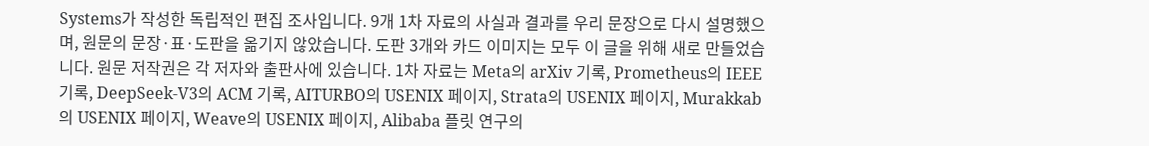Systems가 작성한 독립적인 편집 조사입니다. 9개 1차 자료의 사실과 결과를 우리 문장으로 다시 설명했으며, 원문의 문장·표·도판을 옮기지 않았습니다. 도판 3개와 카드 이미지는 모두 이 글을 위해 새로 만들었습니다. 원문 저작권은 각 저자와 출판사에 있습니다. 1차 자료는 Meta의 arXiv 기록, Prometheus의 IEEE 기록, DeepSeek-V3의 ACM 기록, AITURBO의 USENIX 페이지, Strata의 USENIX 페이지, Murakkab의 USENIX 페이지, Weave의 USENIX 페이지, Alibaba 플릿 연구의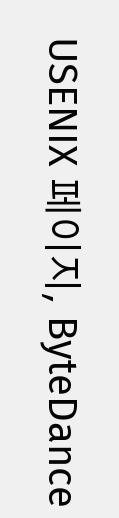USENIX 페이지, ByteDance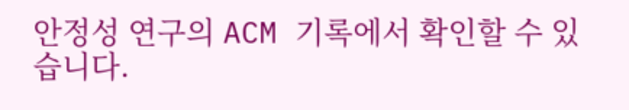안정성 연구의 ACM 기록에서 확인할 수 있습니다.